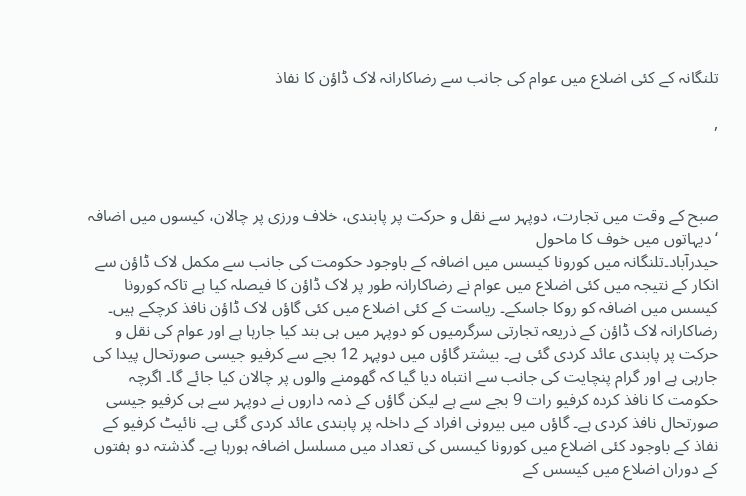تلنگانہ کے کئی اضلاع میں عوام کی جانب سے رضاکارانہ لاک ڈاؤن کا نفاذ

,



صبح کے وقت میں تجارت، دوپہر سے نقل و حرکت پر پابندی، خلاف ورزی پر چالان، کیسوں میں اضافہ ‘دیہاتوں میں خوف کا ماحول
حیدرآباد۔تلنگانہ میں کورونا کیسس میں اضافہ کے باوجود حکومت کی جانب سے مکمل لاک ڈاؤن سے انکار کے نتیجہ میں کئی اضلاع میں عوام نے رضاکارانہ طور پر لاک ڈاؤن کا فیصلہ کیا ہے تاکہ کورونا کیسس میں اضافہ کو روکا جاسکے۔ ریاست کے کئی اضلاع میں کئی گاؤں لاک ڈاؤن نافذ کرچکے ہیں۔ رضاکارانہ لاک ڈاؤن کے ذریعہ تجارتی سرگرمیوں کو دوپہر میں ہی بند کیا جارہا ہے اور عوام کی نقل و حرکت پر پابندی عائد کردی گئی ہے۔ بیشتر گاؤں میں دوپہر 12 بجے سے کرفیو جیسی صورتحال پیدا کی جارہی ہے اور گرام پنچایت کی جانب سے انتباہ دیا گیا کہ گھومنے والوں پر چالان کیا جائے گا۔ اگرچہ حکومت کا نافذ کردہ کرفیو رات 9 بجے سے ہے لیکن گاؤں کے ذمہ داروں نے دوپہر سے ہی کرفیو جیسی صورتحال نافذ کردی ہے۔ گاؤں میں بیرونی افراد کے داخلہ پر پابندی عائد کردی گئی ہے۔ نائیٹ کرفیو کے نفاذ کے باوجود کئی اضلاع میں کورونا کیسس کی تعداد میں مسلسل اضافہ ہورہا ہے۔ گذشتہ دو ہفتوں کے دوران اضلاع میں کیسس کے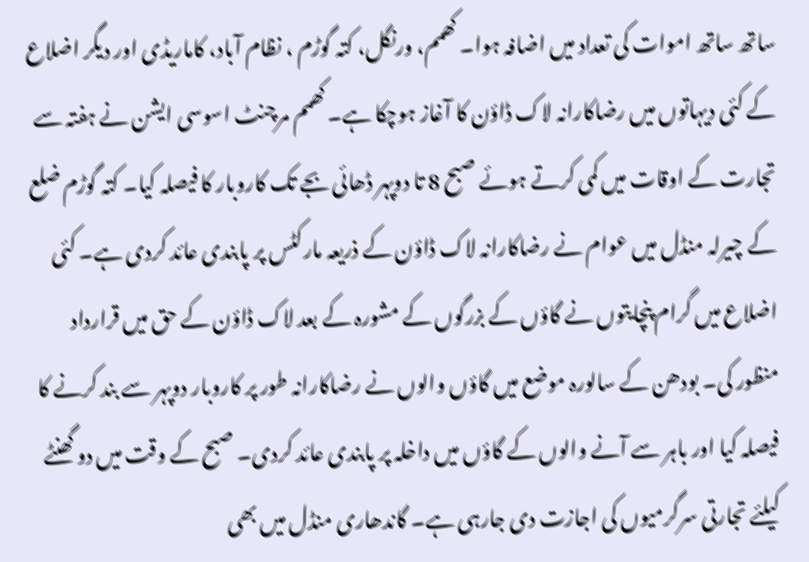ساتھ ساتھ اموات کی تعداد میں اضافہ ہوا۔ کھمم، ورنگل، کتہ گوڑم ، نظام آباد، کاماریڈی اور دیگر اضلاع کے کئی دیہاتوں میں رضاکارانہ لاک ڈاؤن کا آغاز ہوچکا ہے۔ کھمم مرچنٹ اسوسی ایشن نے ہفتہ سے تجارت کے اوقات میں کمی کرتے ہوئے صبح 8 تا دوپہر ڈھائی بجے تک کاروبار کا فیصلہ کیا۔ کتہ گوڑم ضلع کے چیرلہ منڈل میں عوام نے رضاکارانہ لاک ڈاؤن کے ذریعہ مارکٹس پر پابندی عائد کردی ہے۔ کئی اضلاع میں گرام پنچایتوں نے گاؤں کے بزرگوں کے مشورہ کے بعد لاک ڈاؤن کے حق میں قرارداد منظور کی۔ بودھن کے سالورہ موضع میں گاؤں والوں نے رضاکارانہ طور پر کاروبار دوپہر سے بند کرنے کا فیصلہ کیا اور باہر سے آنے والوں کے گاؤں میں داخلہ پر پابندی عائد کردی۔ صبح کے وقت میں دو گھنٹے کیلئے تجارتی سرگرمیوں کی اجازت دی جارہی ہے۔ گاندھاری منڈل میں بھی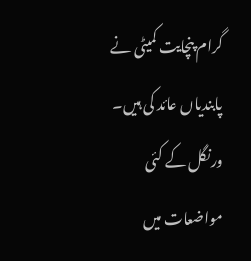گرام پنچایت کمیٹی نے پابندیاں عائد کی ہیں۔ ورنگل کے کئی مواضعات میں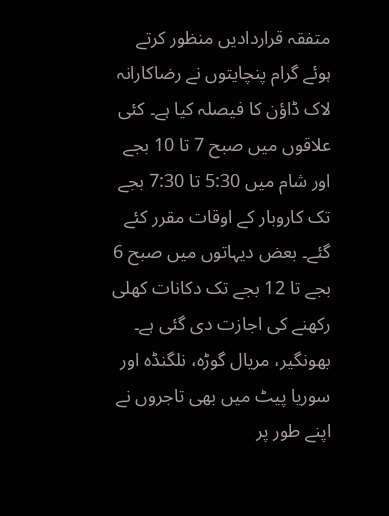متفقہ قراردادیں منظور کرتے ہوئے گرام پنچایتوں نے رضاکارانہ لاک ڈاؤن کا فیصلہ کیا ہے۔ کئی علاقوں میں صبح 7 تا 10 بجے اور شام میں 5:30 تا 7:30 بجے تک کاروبار کے اوقات مقرر کئے گئے۔ بعض دیہاتوں میں صبح 6 بجے تا 12 بجے تک دکانات کھلی رکھنے کی اجازت دی گئی ہے۔ بھونگیر، مریال گوڑہ، نلگنڈہ اور سوریا پیٹ میں بھی تاجروں نے اپنے طور پر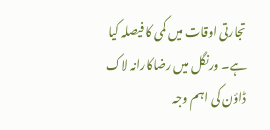تجارتی اوقات میں کمی کا فیصلہ کیا ہے۔ ورنگل میں رضاکارانہ لاک ڈاؤن کی اہم وجہ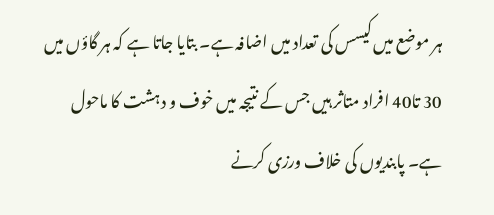ہر موضع میں کیسس کی تعداد میں اضافہ ہے۔ بتایا جاتا ہے کہ ہر گاؤں میں 30 تا40 افراد متاثر ہیں جس کے نتیجہ میں خوف و دہشت کا ماحول ہے۔ پابندیوں کی خلاف ورزی کرنے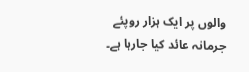والوں پر ایک ہزار روپئے جرمانہ عائد کیا جارہا ہے۔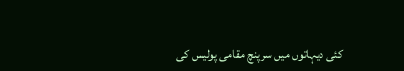کئی دیہاتوں میں سرپنچ مقامی پولیس کی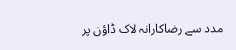مدد سے رضاکارانہ لاک ڈاؤن پر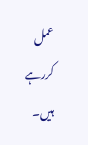عمل کررہے ہیں۔